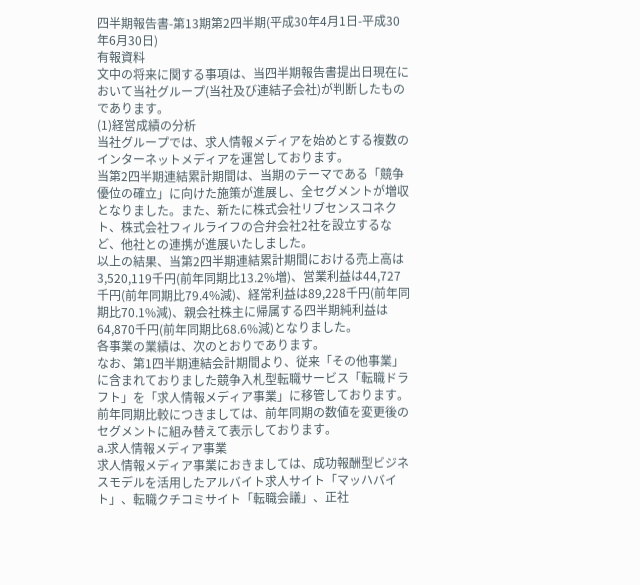四半期報告書-第13期第2四半期(平成30年4月1日-平成30年6月30日)
有報資料
文中の将来に関する事項は、当四半期報告書提出日現在において当社グループ(当社及び連結子会社)が判断したものであります。
(1)経営成績の分析
当社グループでは、求人情報メディアを始めとする複数のインターネットメディアを運営しております。
当第2四半期連結累計期間は、当期のテーマである「競争優位の確立」に向けた施策が進展し、全セグメントが増収となりました。また、新たに株式会社リブセンスコネクト、株式会社フィルライフの合弁会社2社を設立するなど、他社との連携が進展いたしました。
以上の結果、当第2四半期連結累計期間における売上高は3,520,119千円(前年同期比13.2%増)、営業利益は44,727千円(前年同期比79.4%減)、経常利益は89,228千円(前年同期比70.1%減)、親会社株主に帰属する四半期純利益は64,870千円(前年同期比68.6%減)となりました。
各事業の業績は、次のとおりであります。
なお、第1四半期連結会計期間より、従来「その他事業」に含まれておりました競争入札型転職サービス「転職ドラフト」を「求人情報メディア事業」に移管しております。前年同期比較につきましては、前年同期の数値を変更後のセグメントに組み替えて表示しております。
a.求人情報メディア事業
求人情報メディア事業におきましては、成功報酬型ビジネスモデルを活用したアルバイト求人サイト「マッハバイト」、転職クチコミサイト「転職会議」、正社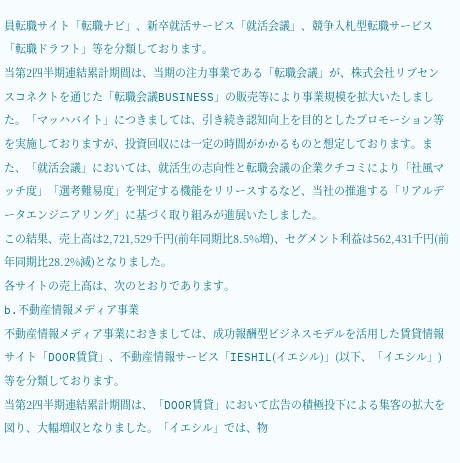員転職サイト「転職ナビ」、新卒就活サービス「就活会議」、競争入札型転職サービス「転職ドラフト」等を分類しております。
当第2四半期連結累計期間は、当期の注力事業である「転職会議」が、株式会社リブセンスコネクトを通じた「転職会議BUSINESS」の販売等により事業規模を拡大いたしました。「マッハバイト」につきましては、引き続き認知向上を目的としたプロモーション等を実施しておりますが、投資回収には一定の時間がかかるものと想定しております。また、「就活会議」においては、就活生の志向性と転職会議の企業クチコミにより「社風マッチ度」「選考難易度」を判定する機能をリリースするなど、当社の推進する「リアルデータエンジニアリング」に基づく取り組みが進展いたしました。
この結果、売上高は2,721,529千円(前年同期比8.5%増)、セグメント利益は562,431千円(前年同期比28.2%減)となりました。
各サイトの売上高は、次のとおりであります。
b.不動産情報メディア事業
不動産情報メディア事業におきましては、成功報酬型ビジネスモデルを活用した賃貸情報サイト「DOOR賃貸」、不動産情報サービス「IESHIL(イエシル)」(以下、「イエシル」)等を分類しております。
当第2四半期連結累計期間は、「DOOR賃貸」において広告の積極投下による集客の拡大を図り、大幅増収となりました。「イエシル」では、物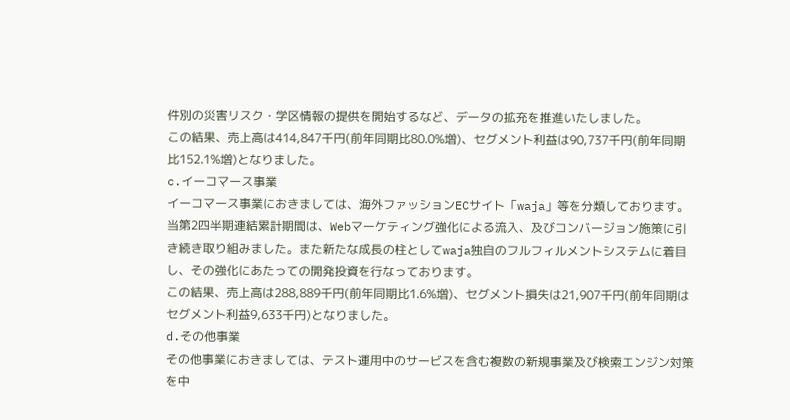件別の災害リスク・学区情報の提供を開始するなど、データの拡充を推進いたしました。
この結果、売上高は414,847千円(前年同期比80.0%増)、セグメント利益は90,737千円(前年同期比152.1%増)となりました。
c.イーコマース事業
イーコマース事業におきましては、海外ファッションECサイト「waja」等を分類しております。
当第2四半期連結累計期間は、Webマーケティング強化による流入、及びコンバージョン施策に引き続き取り組みました。また新たな成長の柱としてwaja独自のフルフィルメントシステムに着目し、その強化にあたっての開発投資を行なっております。
この結果、売上高は288,889千円(前年同期比1.6%増)、セグメント損失は21,907千円(前年同期はセグメント利益9,633千円)となりました。
d.その他事業
その他事業におきましては、テスト運用中のサービスを含む複数の新規事業及び検索エンジン対策を中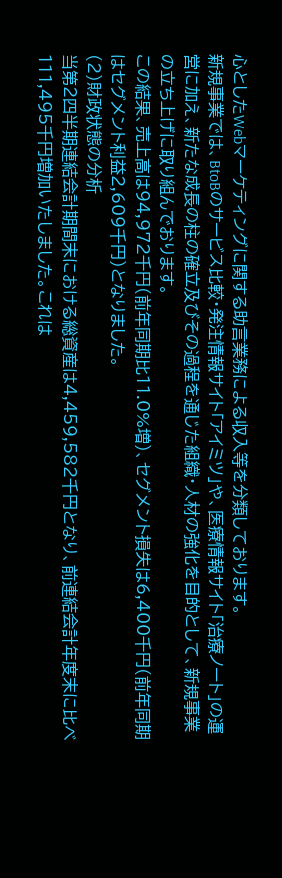心としたWebマーケティングに関する助言業務による収入等を分類しております。
新規事業では、BtoBのサービス比較・発注情報サイト「アイミツ」や、医療情報サイト「治療ノート」の運営に加え、新たな成長の柱の確立及びその過程を通じた組織・人材の強化を目的として、新規事業の立ち上げに取り組んでおります。
この結果、売上高は94,972千円(前年同期比11.0%増)、セグメント損失は6,400千円(前年同期はセグメント利益2,609千円)となりました。
(2)財政状態の分析
当第2四半期連結会計期間末における総資産は4,459,582千円となり、前連結会計年度末に比べ111,495千円増加いたしました。これは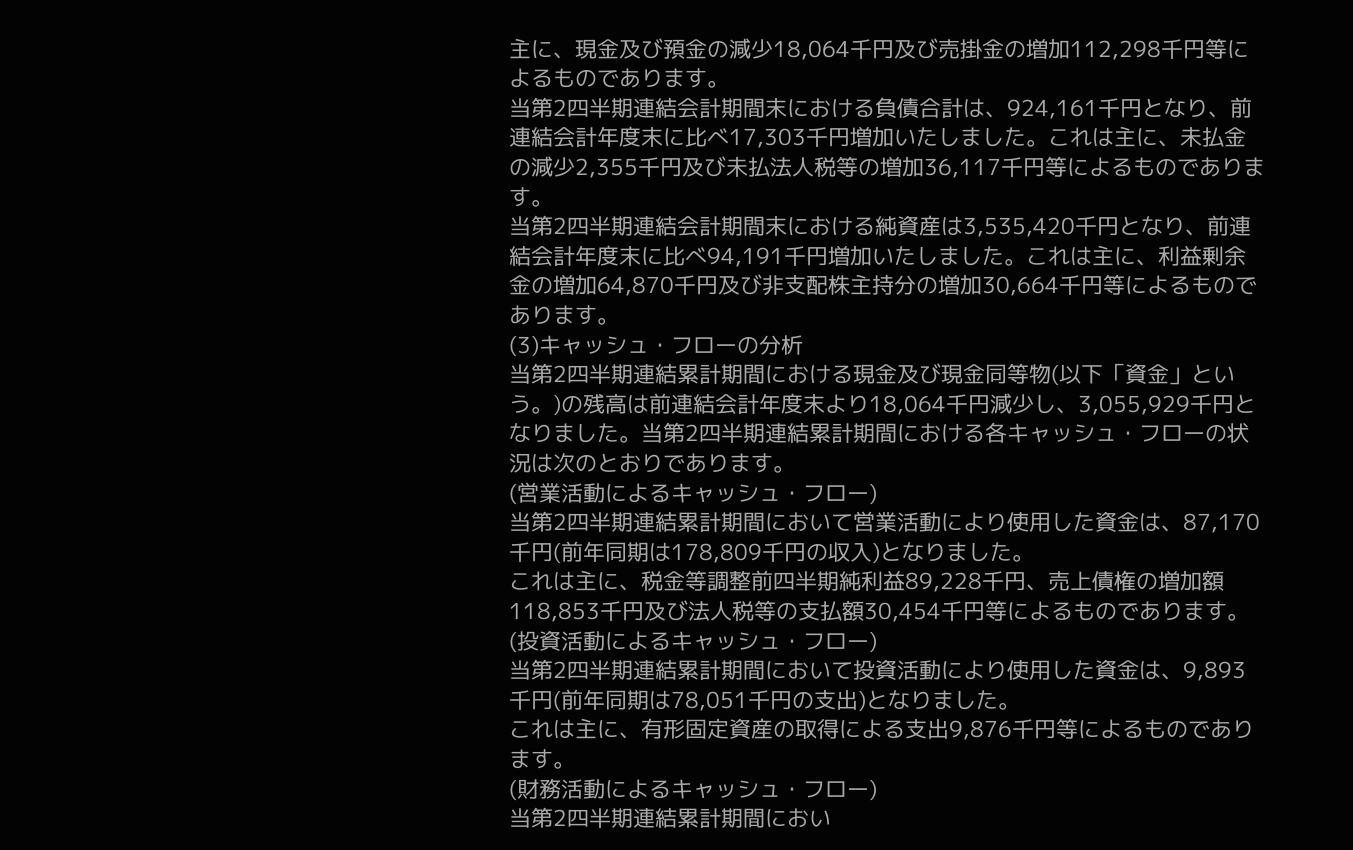主に、現金及び預金の減少18,064千円及び売掛金の増加112,298千円等によるものであります。
当第2四半期連結会計期間末における負債合計は、924,161千円となり、前連結会計年度末に比べ17,303千円増加いたしました。これは主に、未払金の減少2,355千円及び未払法人税等の増加36,117千円等によるものであります。
当第2四半期連結会計期間末における純資産は3,535,420千円となり、前連結会計年度末に比べ94,191千円増加いたしました。これは主に、利益剰余金の増加64,870千円及び非支配株主持分の増加30,664千円等によるものであります。
(3)キャッシュ・フローの分析
当第2四半期連結累計期間における現金及び現金同等物(以下「資金」という。)の残高は前連結会計年度末より18,064千円減少し、3,055,929千円となりました。当第2四半期連結累計期間における各キャッシュ・フローの状況は次のとおりであります。
(営業活動によるキャッシュ・フロー)
当第2四半期連結累計期間において営業活動により使用した資金は、87,170千円(前年同期は178,809千円の収入)となりました。
これは主に、税金等調整前四半期純利益89,228千円、売上債権の増加額118,853千円及び法人税等の支払額30,454千円等によるものであります。
(投資活動によるキャッシュ・フロー)
当第2四半期連結累計期間において投資活動により使用した資金は、9,893千円(前年同期は78,051千円の支出)となりました。
これは主に、有形固定資産の取得による支出9,876千円等によるものであります。
(財務活動によるキャッシュ・フロー)
当第2四半期連結累計期間におい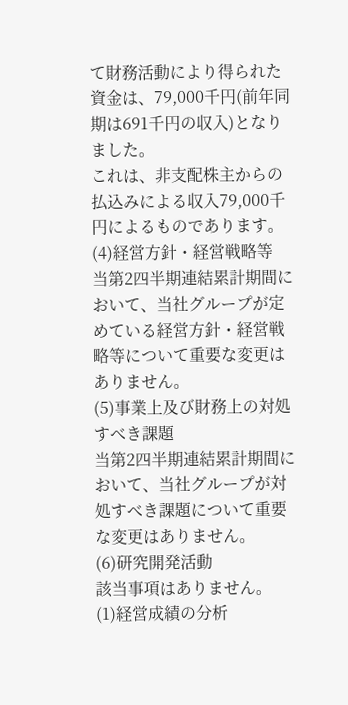て財務活動により得られた資金は、79,000千円(前年同期は691千円の収入)となりました。
これは、非支配株主からの払込みによる収入79,000千円によるものであります。
(4)経営方針・経営戦略等
当第2四半期連結累計期間において、当社グループが定めている経営方針・経営戦略等について重要な変更はありません。
(5)事業上及び財務上の対処すべき課題
当第2四半期連結累計期間において、当社グループが対処すべき課題について重要な変更はありません。
(6)研究開発活動
該当事項はありません。
(1)経営成績の分析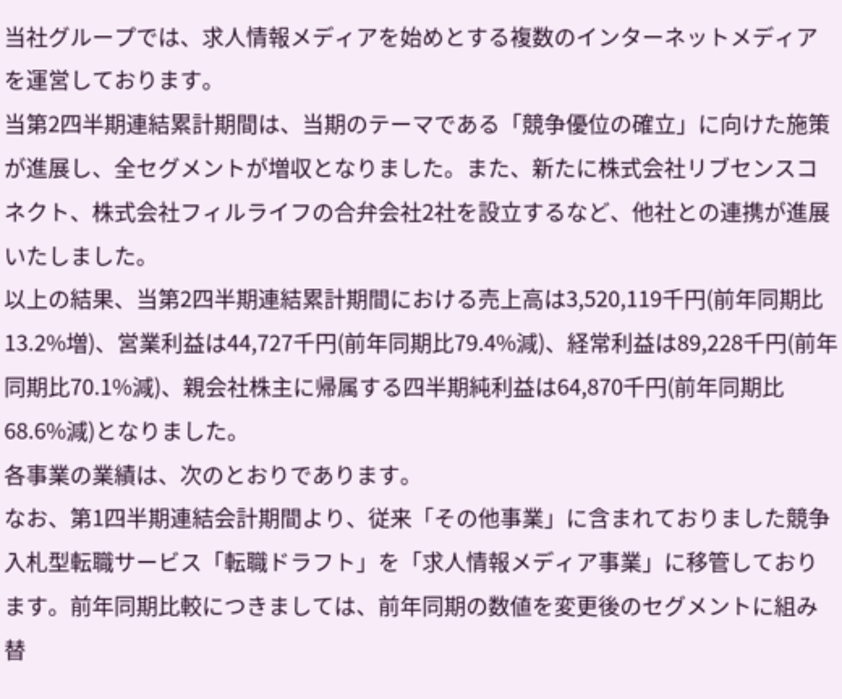当社グループでは、求人情報メディアを始めとする複数のインターネットメディアを運営しております。
当第2四半期連結累計期間は、当期のテーマである「競争優位の確立」に向けた施策が進展し、全セグメントが増収となりました。また、新たに株式会社リブセンスコネクト、株式会社フィルライフの合弁会社2社を設立するなど、他社との連携が進展いたしました。
以上の結果、当第2四半期連結累計期間における売上高は3,520,119千円(前年同期比13.2%増)、営業利益は44,727千円(前年同期比79.4%減)、経常利益は89,228千円(前年同期比70.1%減)、親会社株主に帰属する四半期純利益は64,870千円(前年同期比68.6%減)となりました。
各事業の業績は、次のとおりであります。
なお、第1四半期連結会計期間より、従来「その他事業」に含まれておりました競争入札型転職サービス「転職ドラフト」を「求人情報メディア事業」に移管しております。前年同期比較につきましては、前年同期の数値を変更後のセグメントに組み替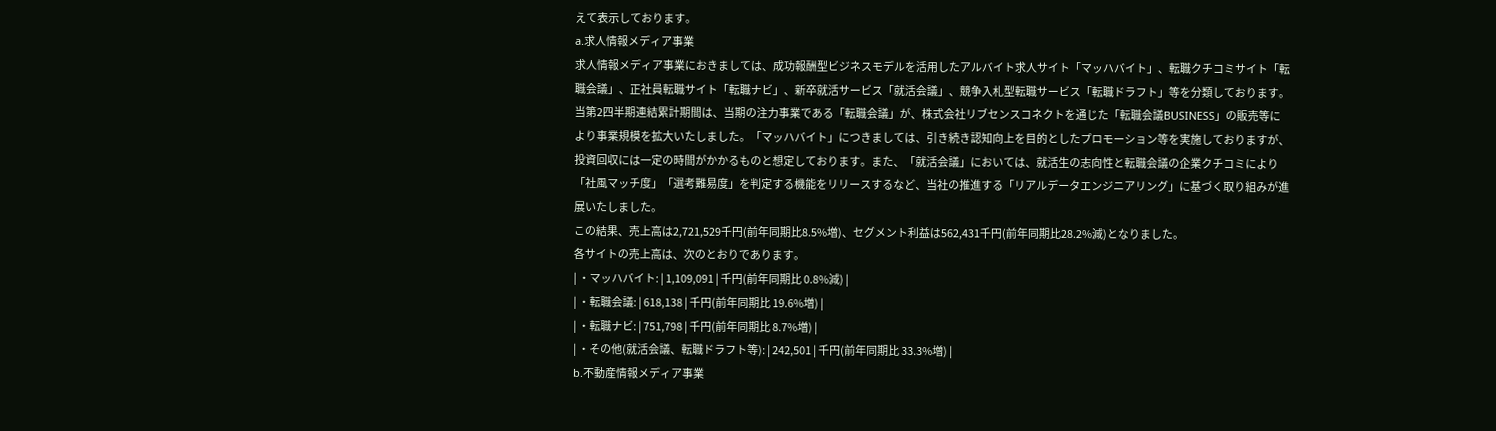えて表示しております。
a.求人情報メディア事業
求人情報メディア事業におきましては、成功報酬型ビジネスモデルを活用したアルバイト求人サイト「マッハバイト」、転職クチコミサイト「転職会議」、正社員転職サイト「転職ナビ」、新卒就活サービス「就活会議」、競争入札型転職サービス「転職ドラフト」等を分類しております。
当第2四半期連結累計期間は、当期の注力事業である「転職会議」が、株式会社リブセンスコネクトを通じた「転職会議BUSINESS」の販売等により事業規模を拡大いたしました。「マッハバイト」につきましては、引き続き認知向上を目的としたプロモーション等を実施しておりますが、投資回収には一定の時間がかかるものと想定しております。また、「就活会議」においては、就活生の志向性と転職会議の企業クチコミにより「社風マッチ度」「選考難易度」を判定する機能をリリースするなど、当社の推進する「リアルデータエンジニアリング」に基づく取り組みが進展いたしました。
この結果、売上高は2,721,529千円(前年同期比8.5%増)、セグメント利益は562,431千円(前年同期比28.2%減)となりました。
各サイトの売上高は、次のとおりであります。
| ・マッハバイト: | 1,109,091 | 千円(前年同期比 0.8%減) |
| ・転職会議: | 618,138 | 千円(前年同期比 19.6%増) |
| ・転職ナビ: | 751,798 | 千円(前年同期比 8.7%増) |
| ・その他(就活会議、転職ドラフト等): | 242,501 | 千円(前年同期比 33.3%増) |
b.不動産情報メディア事業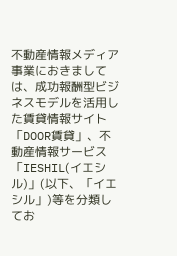不動産情報メディア事業におきましては、成功報酬型ビジネスモデルを活用した賃貸情報サイト「DOOR賃貸」、不動産情報サービス「IESHIL(イエシル)」(以下、「イエシル」)等を分類してお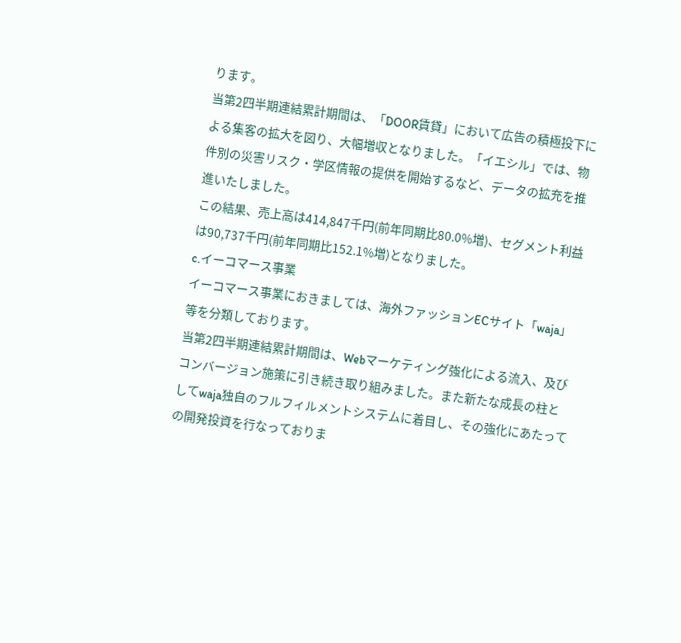ります。
当第2四半期連結累計期間は、「DOOR賃貸」において広告の積極投下による集客の拡大を図り、大幅増収となりました。「イエシル」では、物件別の災害リスク・学区情報の提供を開始するなど、データの拡充を推進いたしました。
この結果、売上高は414,847千円(前年同期比80.0%増)、セグメント利益は90,737千円(前年同期比152.1%増)となりました。
c.イーコマース事業
イーコマース事業におきましては、海外ファッションECサイト「waja」等を分類しております。
当第2四半期連結累計期間は、Webマーケティング強化による流入、及びコンバージョン施策に引き続き取り組みました。また新たな成長の柱としてwaja独自のフルフィルメントシステムに着目し、その強化にあたっての開発投資を行なっておりま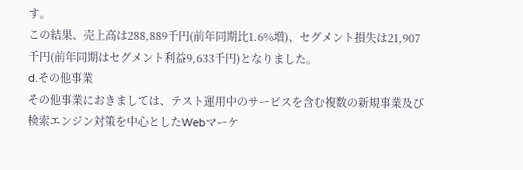す。
この結果、売上高は288,889千円(前年同期比1.6%増)、セグメント損失は21,907千円(前年同期はセグメント利益9,633千円)となりました。
d.その他事業
その他事業におきましては、テスト運用中のサービスを含む複数の新規事業及び検索エンジン対策を中心としたWebマーケ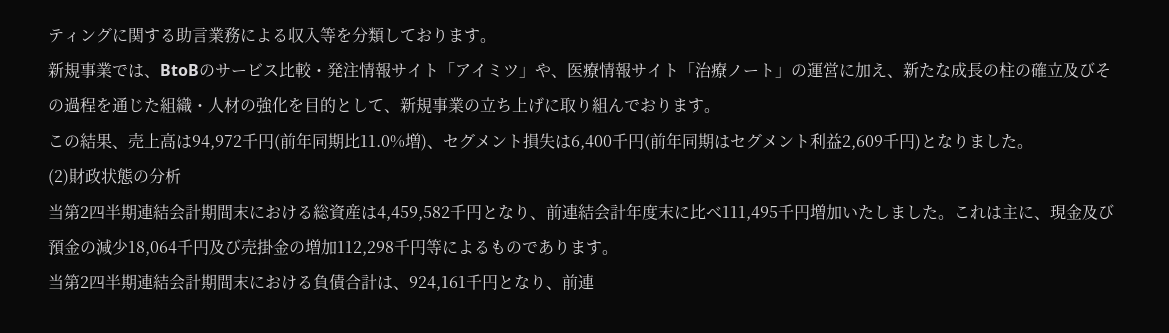ティングに関する助言業務による収入等を分類しております。
新規事業では、BtoBのサービス比較・発注情報サイト「アイミツ」や、医療情報サイト「治療ノート」の運営に加え、新たな成長の柱の確立及びその過程を通じた組織・人材の強化を目的として、新規事業の立ち上げに取り組んでおります。
この結果、売上高は94,972千円(前年同期比11.0%増)、セグメント損失は6,400千円(前年同期はセグメント利益2,609千円)となりました。
(2)財政状態の分析
当第2四半期連結会計期間末における総資産は4,459,582千円となり、前連結会計年度末に比べ111,495千円増加いたしました。これは主に、現金及び預金の減少18,064千円及び売掛金の増加112,298千円等によるものであります。
当第2四半期連結会計期間末における負債合計は、924,161千円となり、前連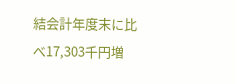結会計年度末に比べ17,303千円増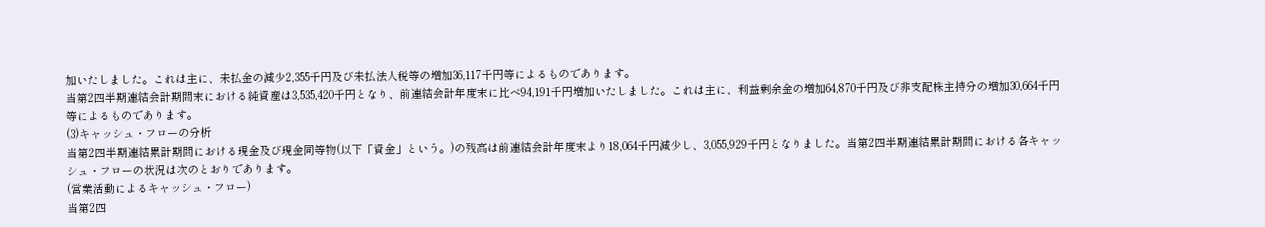加いたしました。これは主に、未払金の減少2,355千円及び未払法人税等の増加36,117千円等によるものであります。
当第2四半期連結会計期間末における純資産は3,535,420千円となり、前連結会計年度末に比べ94,191千円増加いたしました。これは主に、利益剰余金の増加64,870千円及び非支配株主持分の増加30,664千円等によるものであります。
(3)キャッシュ・フローの分析
当第2四半期連結累計期間における現金及び現金同等物(以下「資金」という。)の残高は前連結会計年度末より18,064千円減少し、3,055,929千円となりました。当第2四半期連結累計期間における各キャッシュ・フローの状況は次のとおりであります。
(営業活動によるキャッシュ・フロー)
当第2四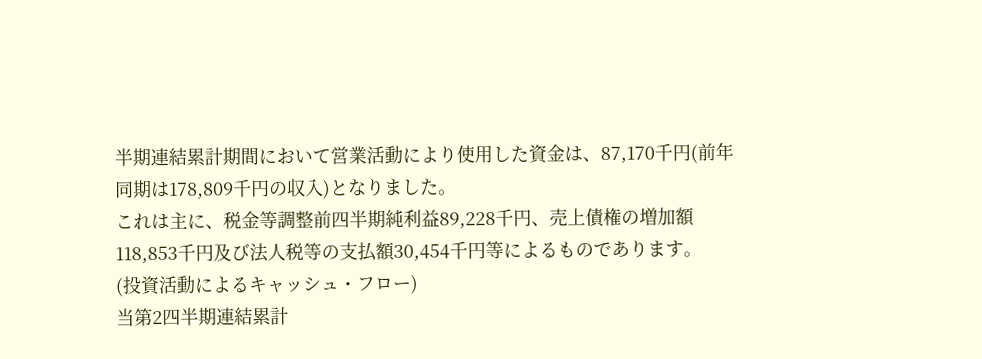半期連結累計期間において営業活動により使用した資金は、87,170千円(前年同期は178,809千円の収入)となりました。
これは主に、税金等調整前四半期純利益89,228千円、売上債権の増加額118,853千円及び法人税等の支払額30,454千円等によるものであります。
(投資活動によるキャッシュ・フロー)
当第2四半期連結累計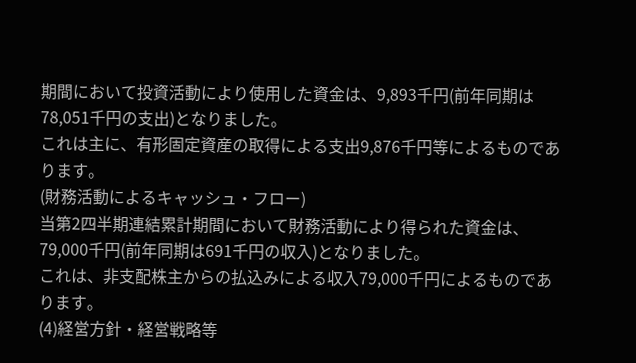期間において投資活動により使用した資金は、9,893千円(前年同期は78,051千円の支出)となりました。
これは主に、有形固定資産の取得による支出9,876千円等によるものであります。
(財務活動によるキャッシュ・フロー)
当第2四半期連結累計期間において財務活動により得られた資金は、79,000千円(前年同期は691千円の収入)となりました。
これは、非支配株主からの払込みによる収入79,000千円によるものであります。
(4)経営方針・経営戦略等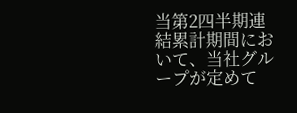当第2四半期連結累計期間において、当社グループが定めて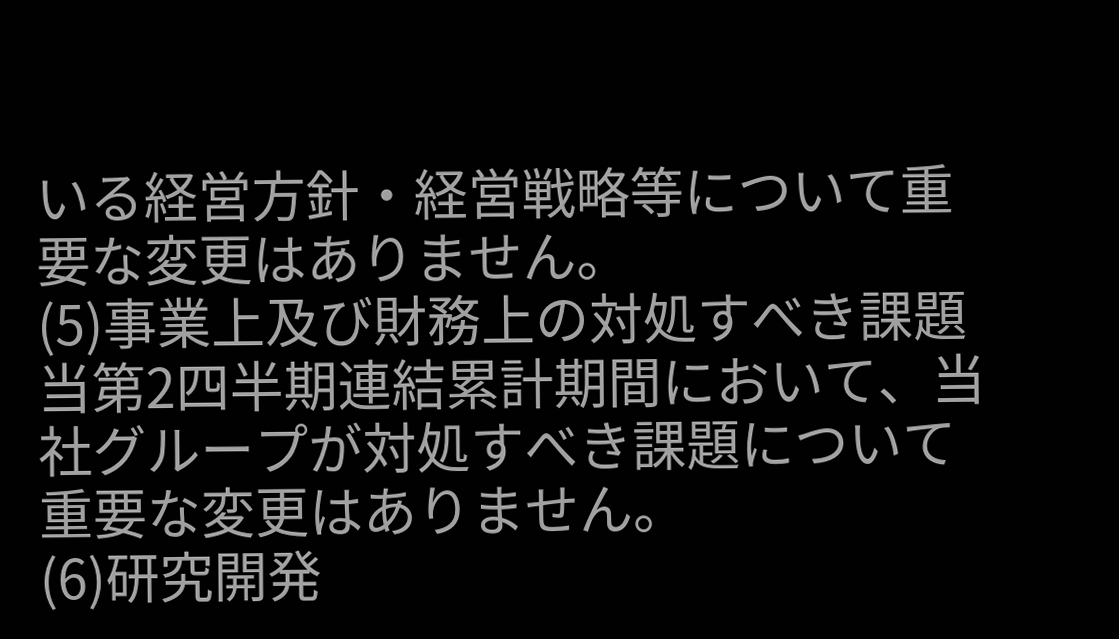いる経営方針・経営戦略等について重要な変更はありません。
(5)事業上及び財務上の対処すべき課題
当第2四半期連結累計期間において、当社グループが対処すべき課題について重要な変更はありません。
(6)研究開発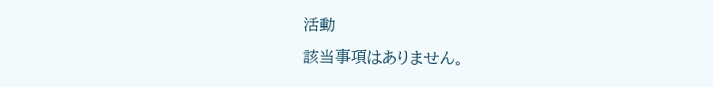活動
該当事項はありません。